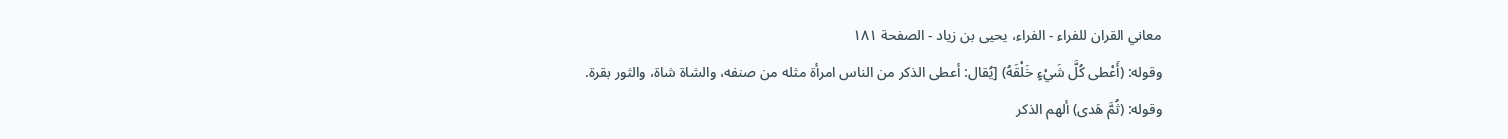معاني القران للفراء - الفراء، يحيى بن زياد - الصفحة ١٨١
وقوله: (أَعْطى كُلَّ شَيْءٍ خَلْقَهُ) [يُقال: أعطى الذكر من الناس امرأة مثله من صنفه، والشاة شاة، والثور بقرة.
وقوله: (ثُمَّ هَدى) ألهم الذكر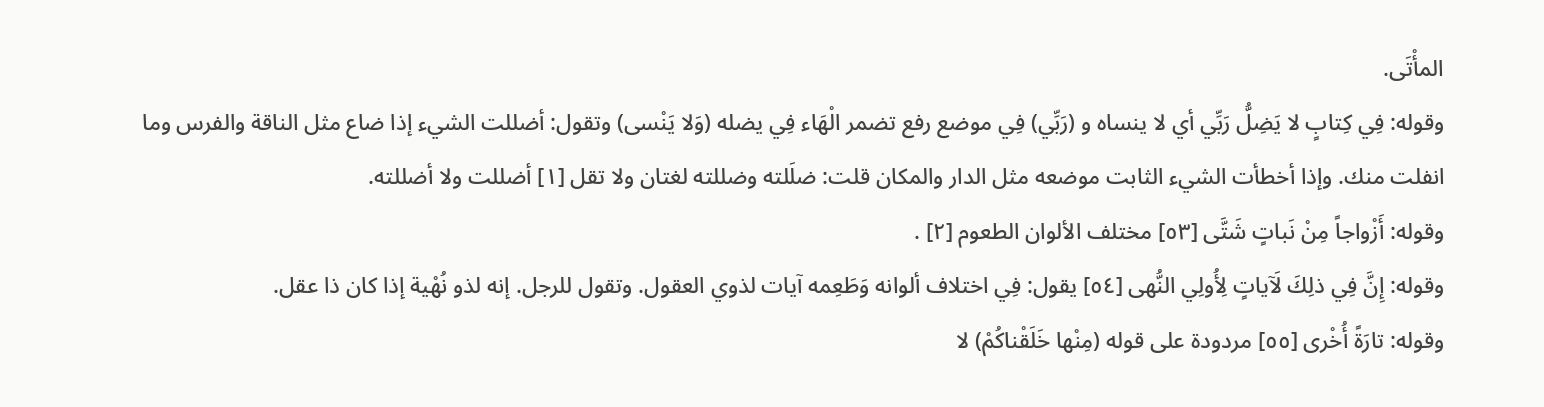المأْتَى.
وقوله: فِي كِتابٍ لا يَضِلُّ رَبِّي أي لا ينساه و (رَبِّي) فِي موضع رفع تضمر الْهَاء فِي يضله (وَلا يَنْسى) وتقول: أضللت الشيء إذا ضاع مثل الناقة والفرس وما انفلت منك. وإذا أخطأت الشيء الثابت موضعه مثل الدار والمكان قلت: ضلَلته وضللته لغتان ولا تقل [١] أضللت ولا أضللته.
وقوله: أَزْواجاً مِنْ نَباتٍ شَتَّى [٥٣] مختلف الألوان الطعوم [٢] .
وقوله: إِنَّ فِي ذلِكَ لَآياتٍ لِأُولِي النُّهى [٥٤] يقول: فِي اختلاف ألوانه وَطَعِمه آيات لذوي العقول. وتقول للرجل. إنه لذو نُهْية إذا كان ذا عقل.
وقوله: تارَةً أُخْرى [٥٥] مردودة على قوله (مِنْها خَلَقْناكُمْ) لا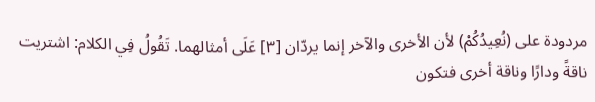مردودة على (نُعِيدُكُمْ) لأن الأخرى والآخر إنما يردّان [٣] عَلَى أمثالهما. تَقُولُ فِي الكلام: اشتريت ناقةً ودارًا وناقة أخرى فتكون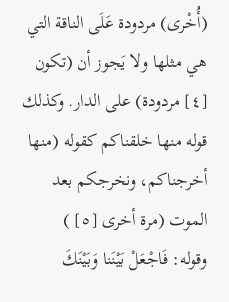(أُخْرى) مردودة عَلَى الناقة التي هي مثلها ولا يَجوز أن (تكون [٤] مردودة) على الدار. وكذلك قوله منها خلقناكم كقوله (منها أخرجناكم، ونخرجكم بعد الموت (مرة أخرى [٥] )
وقوله: فَاجْعَلْ بَيْنَنا وَبَيْنَكَ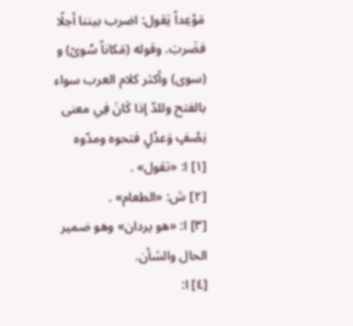مَوْعِداً يَقول: اضرب بيننا أجلًا فضَربَ. وقوله (مَكاناً سُوىً) و (سوى) وأكثر كلام العرب سواء بالفتح وللدّ إذا كَانَ فِي معنى نِصْفٍ وَعدْلٍ فتحوه ومدّوه
[١] ا: «تقول» .
[٢] ش: «الطعام» .
[٣] ا: «هو يردان» وهو ضمير الحال والشأن.
[٤] ا: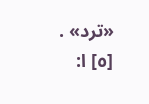«ترد» .
[٥] ا: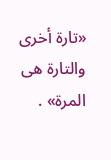«تارة أخرى والتارة هى المرة» .